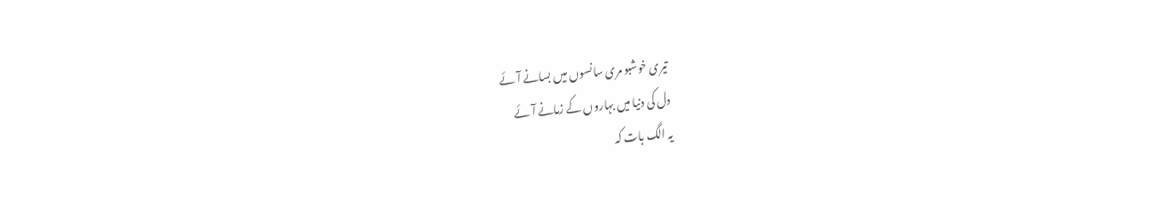تیری خوشبو مری سانسوں میں بسانے آئے
دل کی دنیا میں بہاروں کے زمانے آئے
یہ الگ بات کہ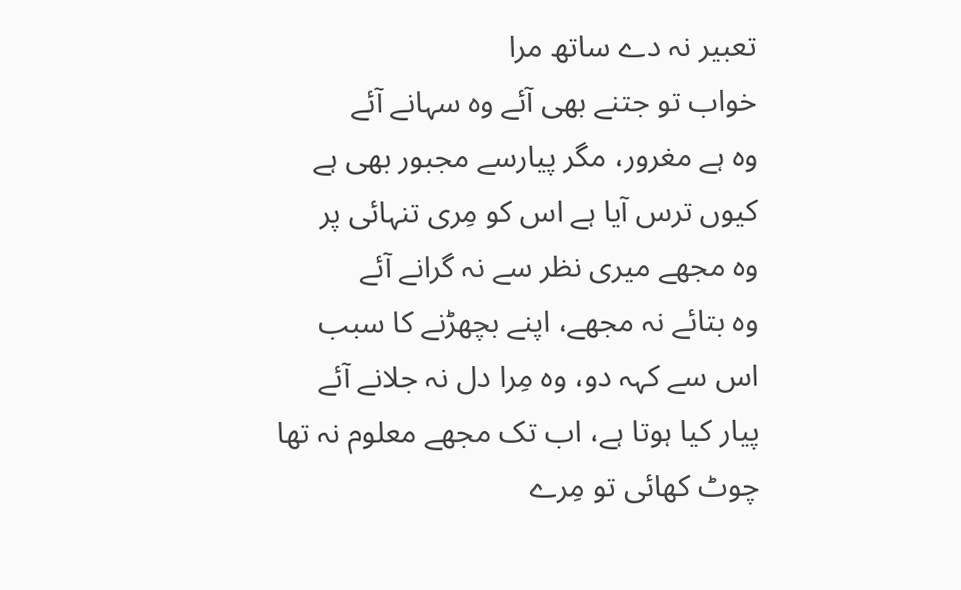تعبیر نہ دے ساتھ مرا
خواب تو جتنے بھی آئے وہ سہانے آئے
وہ ہے مغرور، مگر پیارسے مجبور بھی ہے
کیوں ترس آیا ہے اس کو مِری تنہائی پر
وہ مجھے میری نظر سے نہ گرانے آئے
وہ بتائے نہ مجھے، اپنے بچھڑنے کا سبب
اس سے کہہ دو، وہ مِرا دل نہ جلانے آئے
پیار کیا ہوتا ہے، اب تک مجھے معلوم نہ تھا
چوٹ کھائی تو مِرے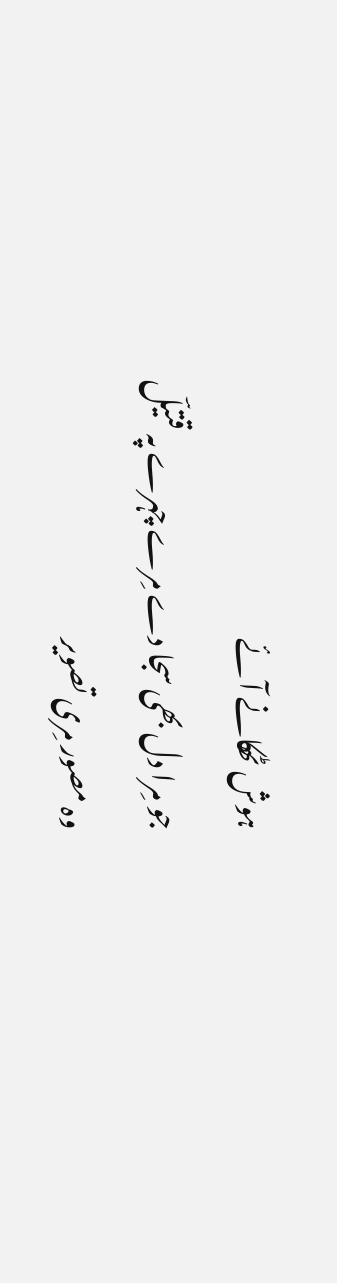ہوش ٹھکانے آئے
جو مِرا دل بھی سجا دے مِرے چہرے پہ قتیلؔ
وہ مصور مِری تصویر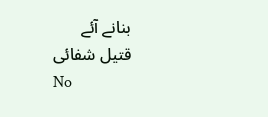بنانے آئے
قتیل شفائی
No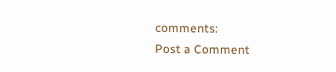comments:
Post a Comment